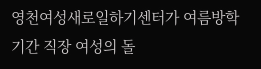영천여성새로일하기센터가 여름방학 기간 직장 여성의 돌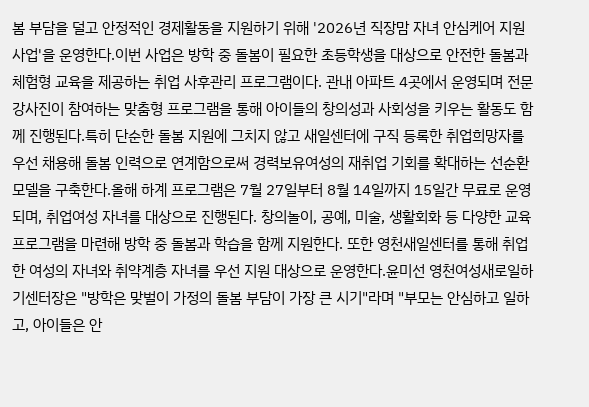봄 부담을 덜고 안정적인 경제활동을 지원하기 위해 '2026년 직장맘 자녀 안심케어 지원사업'을 운영한다.이번 사업은 방학 중 돌봄이 필요한 초등학생을 대상으로 안전한 돌봄과 체험형 교육을 제공하는 취업 사후관리 프로그램이다. 관내 아파트 4곳에서 운영되며 전문 강사진이 참여하는 맞춤형 프로그램을 통해 아이들의 창의성과 사회성을 키우는 활동도 함께 진행된다.특히 단순한 돌봄 지원에 그치지 않고 새일센터에 구직 등록한 취업희망자를 우선 채용해 돌봄 인력으로 연계함으로써 경력보유여성의 재취업 기회를 확대하는 선순환 모델을 구축한다.올해 하계 프로그램은 7월 27일부터 8월 14일까지 15일간 무료로 운영되며, 취업여성 자녀를 대상으로 진행된다. 창의놀이, 공예, 미술, 생활회화 등 다양한 교육 프로그램을 마련해 방학 중 돌봄과 학습을 함께 지원한다. 또한 영천새일센터를 통해 취업한 여성의 자녀와 취약계층 자녀를 우선 지원 대상으로 운영한다.윤미선 영천여성새로일하기센터장은 "방학은 맞벌이 가정의 돌봄 부담이 가장 큰 시기"라며 "부모는 안심하고 일하고, 아이들은 안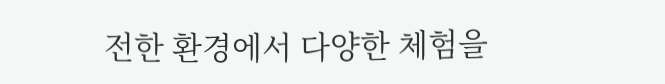전한 환경에서 다양한 체험을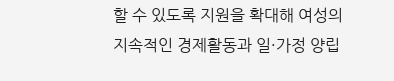할 수 있도록 지원을 확대해 여성의 지속적인 경제활동과 일·가정 양립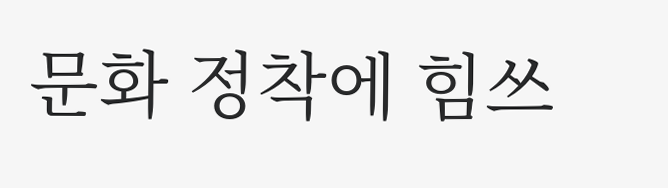문화 정착에 힘쓰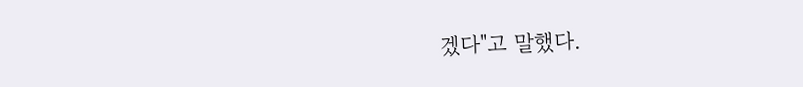겠다"고 말했다.